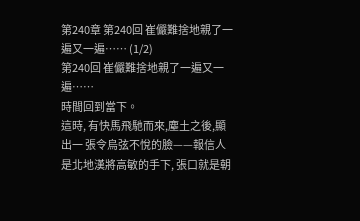第240章 第240回 崔儼難捨地親了一遍又一遍…… (1/2)
第240回 崔儼難捨地親了一遍又一遍……
時間回到當下。
這時, 有快馬飛馳而來,塵土之後,顯出一 張令烏弦不悅的臉——報信人是北地漢將高敏的手下, 張口就是朝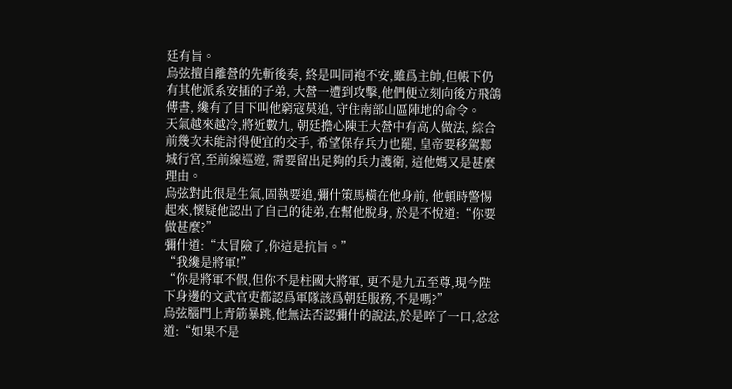廷有旨。
烏弦擅自離營的先斬後奏, 終是叫同袍不安,雖爲主帥,但帳下仍有其他派系安插的子弟, 大營一遭到攻擊,他們便立刻向後方飛鴿傳書, 纔有了目下叫他窮寇莫追, 守住南部山區陣地的命令。
天氣越來越冷,將近數九, 朝廷擔心陳王大營中有高人做法, 綜合前幾次未能討得便宜的交手, 希望保存兵力也罷, 皇帝要移駕鄴城行宮,至前線巡遊, 需要留出足夠的兵力護衛, 這他媽又是甚麼理由。
烏弦對此很是生氣,固執要追,彌什策馬橫在他身前, 他頓時警惕起來,懷疑他認出了自己的徒弟,在幫他脫身, 於是不悅道:“你要做甚麼?”
彌什道:“太冒險了,你這是抗旨。”
“我纔是將軍!”
“你是將軍不假,但你不是柱國大將軍, 更不是九五至尊,現今陛下身邊的文武官吏都認爲軍隊該爲朝廷服務,不是嗎?”
烏弦腦門上青筋暴跳,他無法否認彌什的說法,於是啐了一口,忿忿道:“如果不是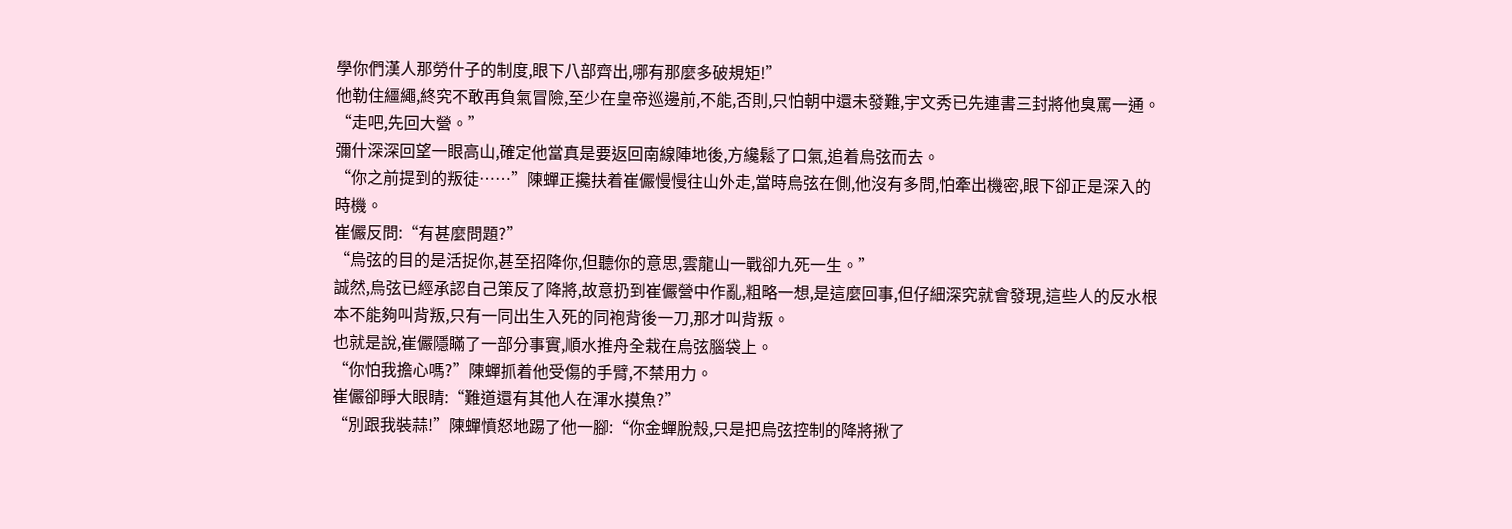學你們漢人那勞什子的制度,眼下八部齊出,哪有那麼多破規矩!”
他勒住繮繩,終究不敢再負氣冒險,至少在皇帝巡邊前,不能,否則,只怕朝中還未發難,宇文秀已先連書三封將他臭罵一通。
“走吧,先回大營。”
彌什深深回望一眼高山,確定他當真是要返回南線陣地後,方纔鬆了口氣,追着烏弦而去。
“你之前提到的叛徒……”陳蟬正攙扶着崔儼慢慢往山外走,當時烏弦在側,他沒有多問,怕牽出機密,眼下卻正是深入的時機。
崔儼反問:“有甚麼問題?”
“烏弦的目的是活捉你,甚至招降你,但聽你的意思,雲龍山一戰卻九死一生。”
誠然,烏弦已經承認自己策反了降將,故意扔到崔儼營中作亂,粗略一想,是這麼回事,但仔細深究就會發現,這些人的反水根本不能夠叫背叛,只有一同出生入死的同袍背後一刀,那才叫背叛。
也就是說,崔儼隱瞞了一部分事實,順水推舟全栽在烏弦腦袋上。
“你怕我擔心嗎?”陳蟬抓着他受傷的手臂,不禁用力。
崔儼卻睜大眼睛:“難道還有其他人在渾水摸魚?”
“別跟我裝蒜!”陳蟬憤怒地踢了他一腳:“你金蟬脫殼,只是把烏弦控制的降將揪了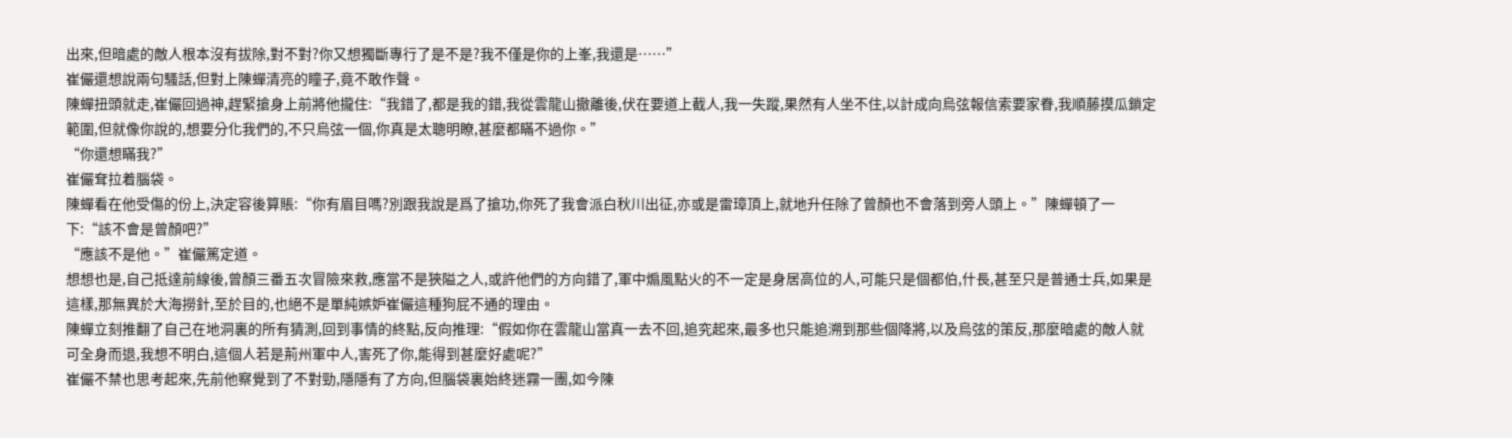出來,但暗處的敵人根本沒有拔除,對不對?你又想獨斷專行了是不是?我不僅是你的上峯,我還是……”
崔儼還想說兩句騷話,但對上陳蟬清亮的瞳子,竟不敢作聲。
陳蟬扭頭就走,崔儼回過神,趕緊搶身上前將他攏住:“我錯了,都是我的錯,我從雲龍山撤離後,伏在要道上截人,我一失蹤,果然有人坐不住,以計成向烏弦報信索要家眷,我順藤摸瓜鎖定範圍,但就像你說的,想要分化我們的,不只烏弦一個,你真是太聰明瞭,甚麼都瞞不過你。”
“你還想瞞我?”
崔儼耷拉着腦袋。
陳蟬看在他受傷的份上,決定容後算賬:“你有眉目嗎?別跟我說是爲了搶功,你死了我會派白秋川出征,亦或是雷璋頂上,就地升任除了曾顏也不會落到旁人頭上。”陳蟬頓了一下:“該不會是曾顏吧?”
“應該不是他。”崔儼篤定道。
想想也是,自己抵達前線後,曾顏三番五次冒險來救,應當不是狹隘之人,或許他們的方向錯了,軍中煽風點火的不一定是身居高位的人,可能只是個都伯,什長,甚至只是普通士兵,如果是這樣,那無異於大海撈針,至於目的,也絕不是單純嫉妒崔儼這種狗屁不通的理由。
陳蟬立刻推翻了自己在地洞裏的所有猜測,回到事情的終點,反向推理:“假如你在雲龍山當真一去不回,追究起來,最多也只能追溯到那些個降將,以及烏弦的策反,那麼暗處的敵人就可全身而退,我想不明白,這個人若是荊州軍中人,害死了你,能得到甚麼好處呢?”
崔儼不禁也思考起來,先前他察覺到了不對勁,隱隱有了方向,但腦袋裏始終迷霧一團,如今陳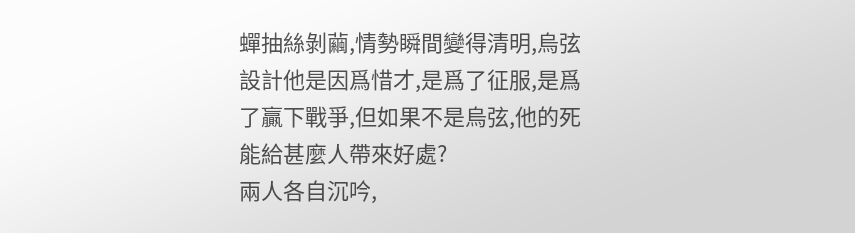蟬抽絲剝繭,情勢瞬間變得清明,烏弦設計他是因爲惜才,是爲了征服,是爲了贏下戰爭,但如果不是烏弦,他的死能給甚麼人帶來好處?
兩人各自沉吟,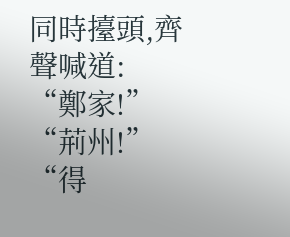同時擡頭,齊聲喊道:
“鄭家!”
“荊州!”
“得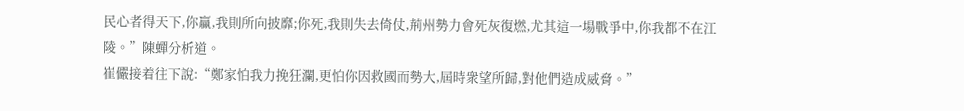民心者得天下,你贏,我則所向披靡;你死,我則失去倚仗,荊州勢力會死灰復燃,尤其這一場戰爭中,你我都不在江陵。”陳蟬分析道。
崔儼接着往下說:“鄭家怕我力挽狂瀾,更怕你因救國而勢大,屆時衆望所歸,對他們造成威脅。”